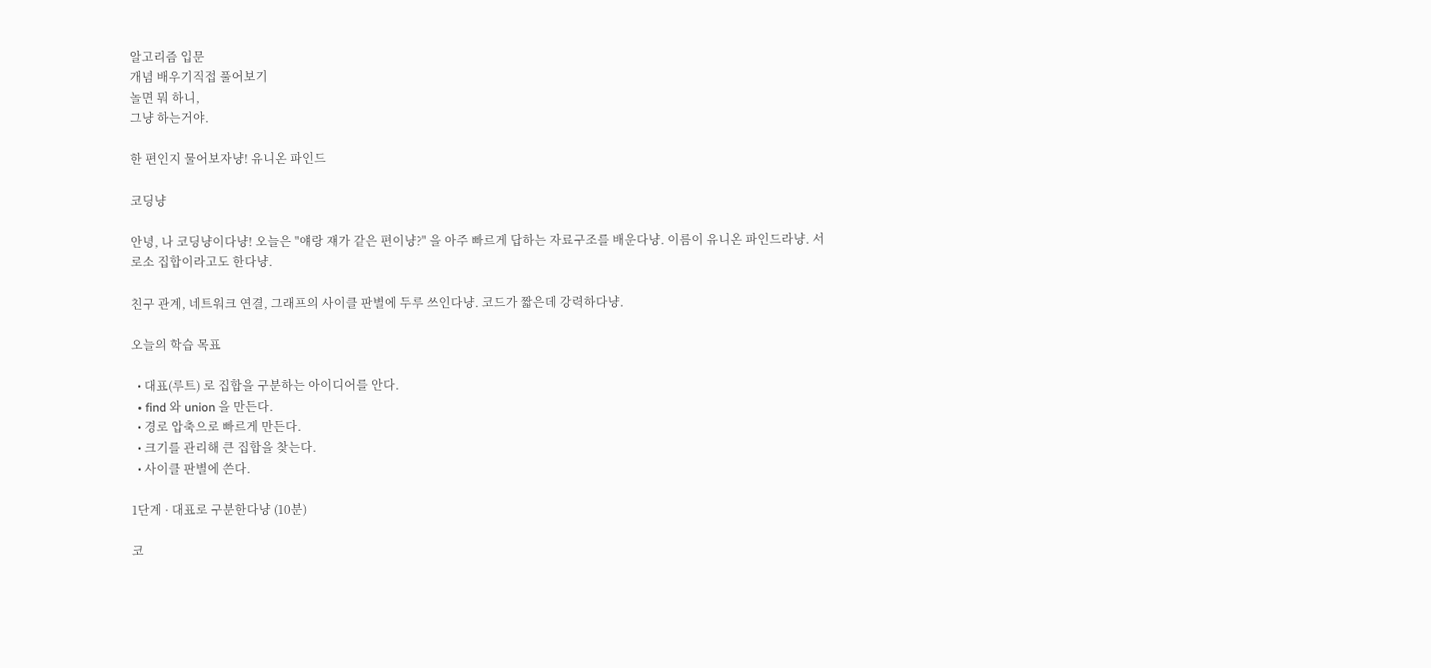알고리즘 입문
개념 배우기직접 풀어보기
놀면 뭐 하니,
그냥 하는거야.

한 편인지 물어보자냥! 유니온 파인드

코딩냥

안녕, 나 코딩냥이다냥! 오늘은 "얘랑 쟤가 같은 편이냥?" 을 아주 빠르게 답하는 자료구조를 배운다냥. 이름이 유니온 파인드라냥. 서로소 집합이라고도 한다냥.

친구 관계, 네트워크 연결, 그래프의 사이클 판별에 두루 쓰인다냥. 코드가 짧은데 강력하다냥.

오늘의 학습 목표

  • 대표(루트) 로 집합을 구분하는 아이디어를 안다.
  • find 와 union 을 만든다.
  • 경로 압축으로 빠르게 만든다.
  • 크기를 관리해 큰 집합을 찾는다.
  • 사이클 판별에 쓴다.

1단계 · 대표로 구분한다냥 (10분)

코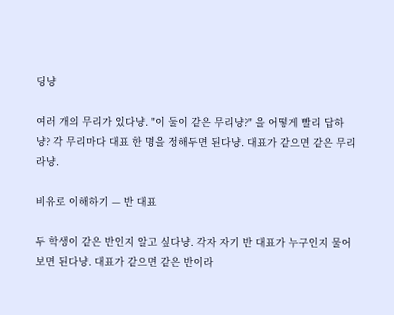딩냥

여러 개의 무리가 있다냥. "이 둘이 같은 무리냥?" 을 어떻게 빨리 답하냥? 각 무리마다 대표 한 명을 정해두면 된다냥. 대표가 같으면 같은 무리라냥.

비유로 이해하기 — 반 대표

두 학생이 같은 반인지 알고 싶다냥. 각자 자기 반 대표가 누구인지 물어보면 된다냥. 대표가 같으면 같은 반이라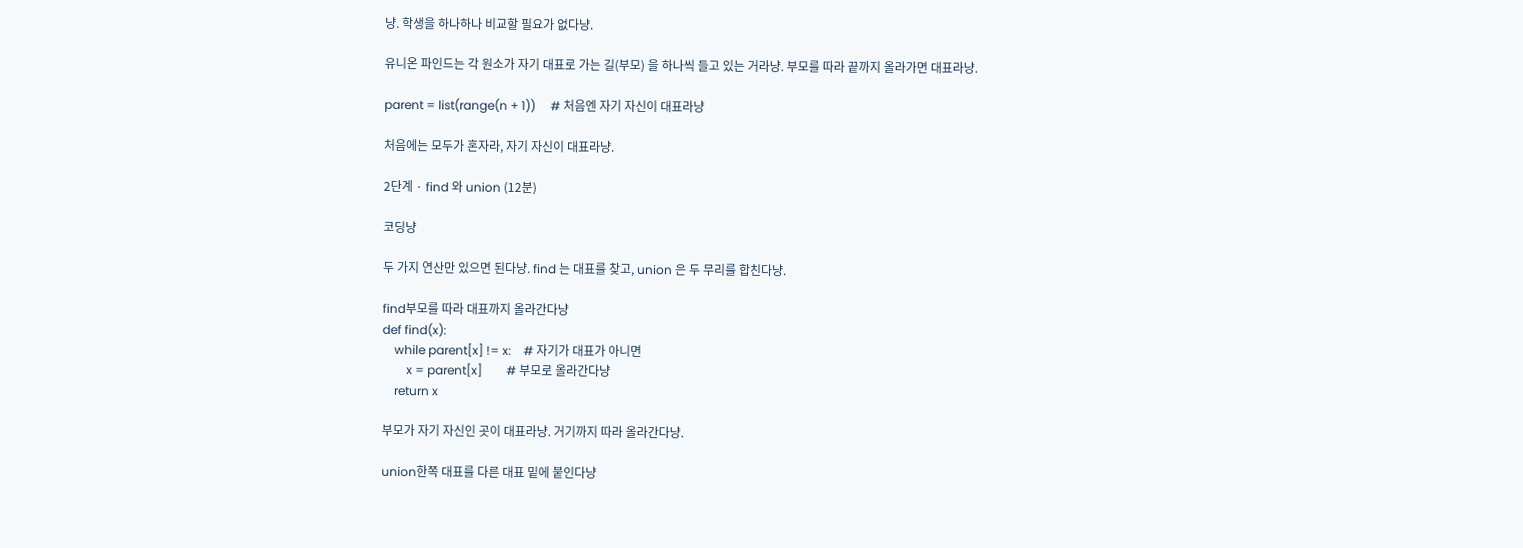냥. 학생을 하나하나 비교할 필요가 없다냥.

유니온 파인드는 각 원소가 자기 대표로 가는 길(부모) 을 하나씩 들고 있는 거라냥. 부모를 따라 끝까지 올라가면 대표라냥.

parent = list(range(n + 1))     # 처음엔 자기 자신이 대표라냥

처음에는 모두가 혼자라, 자기 자신이 대표라냥.

2단계 · find 와 union (12분)

코딩냥

두 가지 연산만 있으면 된다냥. find 는 대표를 찾고, union 은 두 무리를 합친다냥.

find부모를 따라 대표까지 올라간다냥
def find(x):
    while parent[x] != x:    # 자기가 대표가 아니면
        x = parent[x]        # 부모로 올라간다냥
    return x

부모가 자기 자신인 곳이 대표라냥. 거기까지 따라 올라간다냥.

union한쪽 대표를 다른 대표 밑에 붙인다냥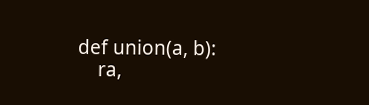def union(a, b):
    ra,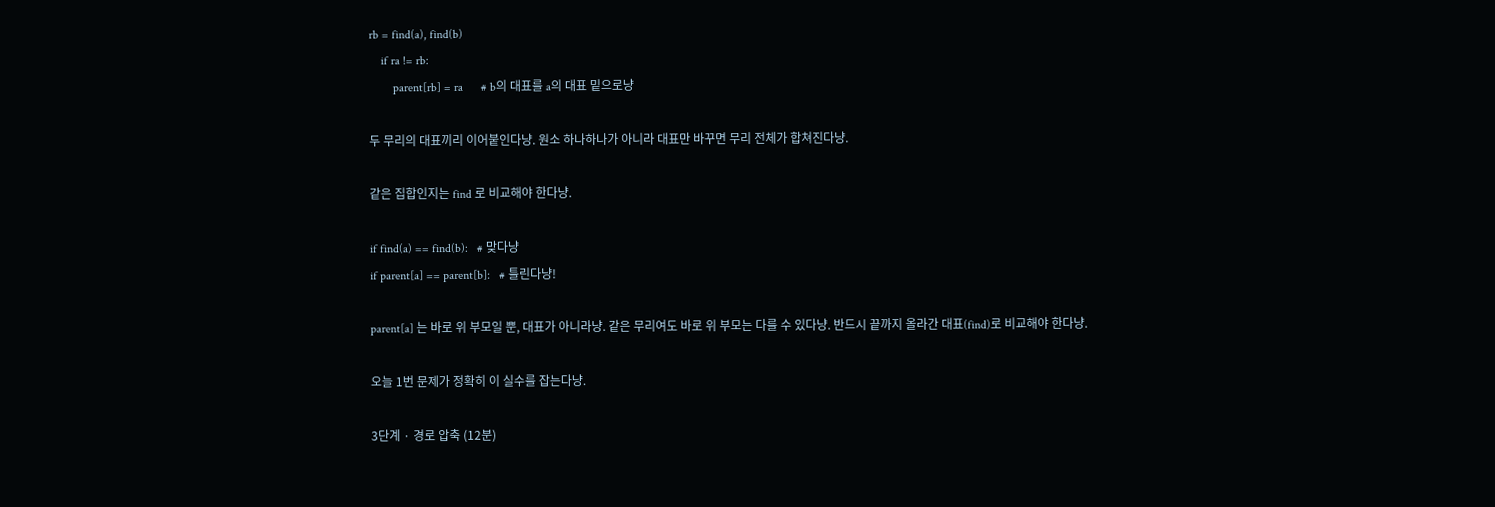rb = find(a), find(b)
    if ra != rb:
        parent[rb] = ra      # b의 대표를 a의 대표 밑으로냥

두 무리의 대표끼리 이어붙인다냥. 원소 하나하나가 아니라 대표만 바꾸면 무리 전체가 합쳐진다냥.

같은 집합인지는 find 로 비교해야 한다냥.

if find(a) == find(b):   # 맞다냥
if parent[a] == parent[b]:   # 틀린다냥!

parent[a] 는 바로 위 부모일 뿐, 대표가 아니라냥. 같은 무리여도 바로 위 부모는 다를 수 있다냥. 반드시 끝까지 올라간 대표(find)로 비교해야 한다냥.

오늘 1번 문제가 정확히 이 실수를 잡는다냥.

3단계 · 경로 압축 (12분)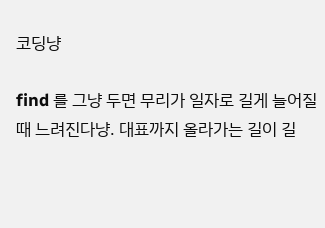코딩냥

find 를 그냥 두면 무리가 일자로 길게 늘어질 때 느려진다냥. 대표까지 올라가는 길이 길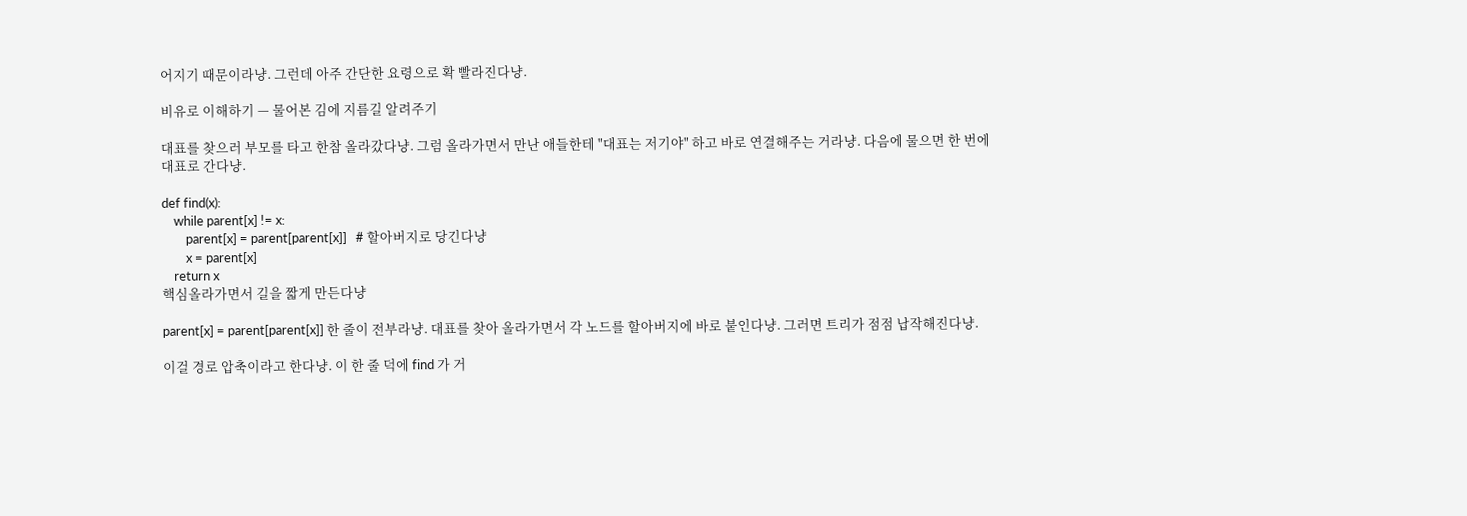어지기 때문이라냥. 그런데 아주 간단한 요령으로 확 빨라진다냥.

비유로 이해하기 — 물어본 김에 지름길 알려주기

대표를 찾으러 부모를 타고 한참 올라갔다냥. 그럼 올라가면서 만난 애들한테 "대표는 저기야" 하고 바로 연결해주는 거라냥. 다음에 물으면 한 번에 대표로 간다냥.

def find(x):
    while parent[x] != x:
        parent[x] = parent[parent[x]]   # 할아버지로 당긴다냥
        x = parent[x]
    return x
핵심올라가면서 길을 짧게 만든다냥

parent[x] = parent[parent[x]] 한 줄이 전부라냥. 대표를 찾아 올라가면서 각 노드를 할아버지에 바로 붙인다냥. 그러면 트리가 점점 납작해진다냥.

이걸 경로 압축이라고 한다냥. 이 한 줄 덕에 find 가 거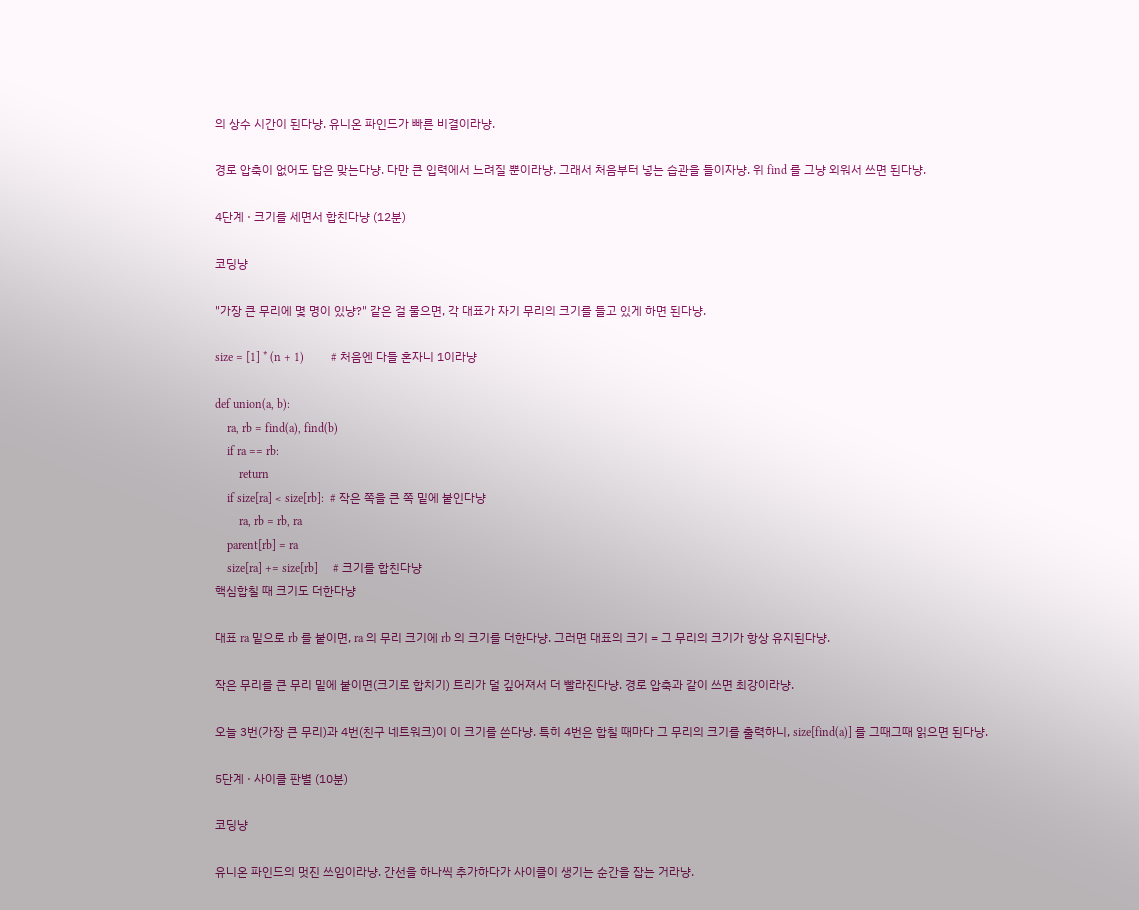의 상수 시간이 된다냥. 유니온 파인드가 빠른 비결이라냥.

경로 압축이 없어도 답은 맞는다냥. 다만 큰 입력에서 느려질 뿐이라냥. 그래서 처음부터 넣는 습관을 들이자냥. 위 find 를 그냥 외워서 쓰면 된다냥.

4단계 · 크기를 세면서 합친다냥 (12분)

코딩냥

"가장 큰 무리에 몇 명이 있냥?" 같은 걸 물으면, 각 대표가 자기 무리의 크기를 들고 있게 하면 된다냥.

size = [1] * (n + 1)         # 처음엔 다들 혼자니 1이라냥

def union(a, b):
    ra, rb = find(a), find(b)
    if ra == rb:
        return
    if size[ra] < size[rb]:  # 작은 쪽을 큰 쪽 밑에 붙인다냥
        ra, rb = rb, ra
    parent[rb] = ra
    size[ra] += size[rb]     # 크기를 합친다냥
핵심합칠 때 크기도 더한다냥

대표 ra 밑으로 rb 를 붙이면, ra 의 무리 크기에 rb 의 크기를 더한다냥. 그러면 대표의 크기 = 그 무리의 크기가 항상 유지된다냥.

작은 무리를 큰 무리 밑에 붙이면(크기로 합치기) 트리가 덜 깊어져서 더 빨라진다냥. 경로 압축과 같이 쓰면 최강이라냥.

오늘 3번(가장 큰 무리)과 4번(친구 네트워크)이 이 크기를 쓴다냥. 특히 4번은 합칠 때마다 그 무리의 크기를 출력하니, size[find(a)] 를 그때그때 읽으면 된다냥.

5단계 · 사이클 판별 (10분)

코딩냥

유니온 파인드의 멋진 쓰임이라냥. 간선을 하나씩 추가하다가 사이클이 생기는 순간을 잡는 거라냥.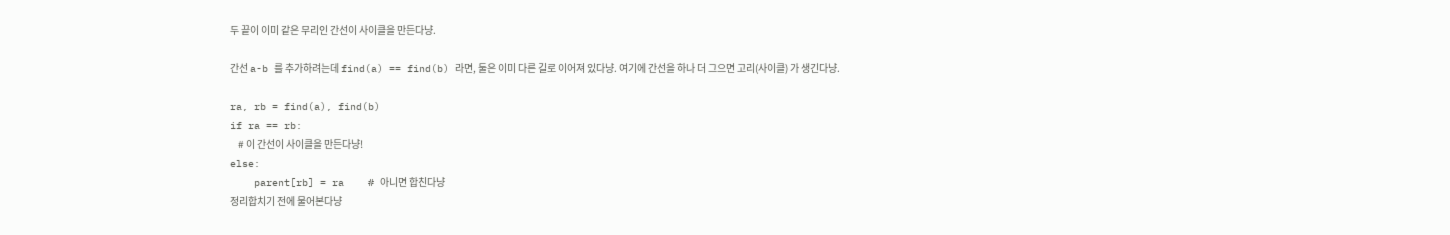두 끝이 이미 같은 무리인 간선이 사이클을 만든다냥.

간선 a-b 를 추가하려는데 find(a) == find(b) 라면, 둘은 이미 다른 길로 이어져 있다냥. 여기에 간선을 하나 더 그으면 고리(사이클) 가 생긴다냥.

ra, rb = find(a), find(b)
if ra == rb:
    # 이 간선이 사이클을 만든다냥!
else:
    parent[rb] = ra    # 아니면 합친다냥
정리합치기 전에 물어본다냥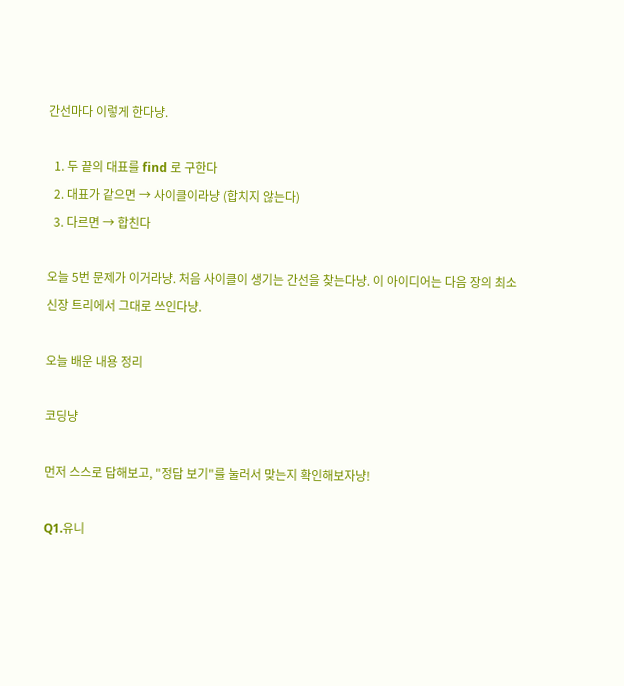간선마다 이렇게 한다냥.

  1. 두 끝의 대표를 find 로 구한다
  2. 대표가 같으면 → 사이클이라냥 (합치지 않는다)
  3. 다르면 → 합친다

오늘 5번 문제가 이거라냥. 처음 사이클이 생기는 간선을 찾는다냥. 이 아이디어는 다음 장의 최소 신장 트리에서 그대로 쓰인다냥.

오늘 배운 내용 정리

코딩냥

먼저 스스로 답해보고, "정답 보기"를 눌러서 맞는지 확인해보자냥!

Q1.유니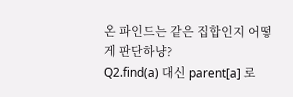온 파인드는 같은 집합인지 어떻게 판단하냥?
Q2.find(a) 대신 parent[a] 로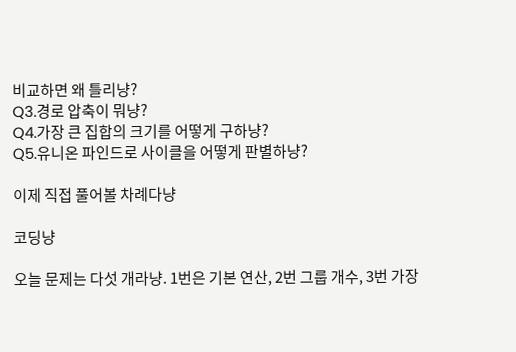비교하면 왜 틀리냥?
Q3.경로 압축이 뭐냥?
Q4.가장 큰 집합의 크기를 어떻게 구하냥?
Q5.유니온 파인드로 사이클을 어떻게 판별하냥?

이제 직접 풀어볼 차례다냥

코딩냥

오늘 문제는 다섯 개라냥. 1번은 기본 연산, 2번 그룹 개수, 3번 가장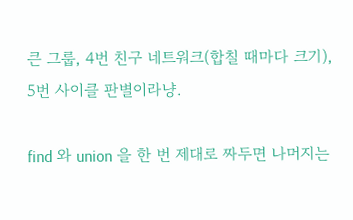큰 그룹, 4번 친구 네트워크(합칠 때마다 크기), 5번 사이클 판별이라냥.

find 와 union 을 한 번 제대로 짜두면 나머지는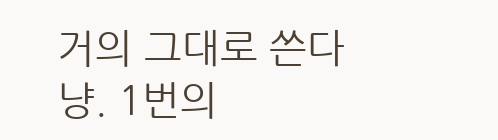거의 그대로 쓴다냥. 1번의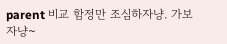parent 비교 함정만 조심하자냥. 가보자냥~